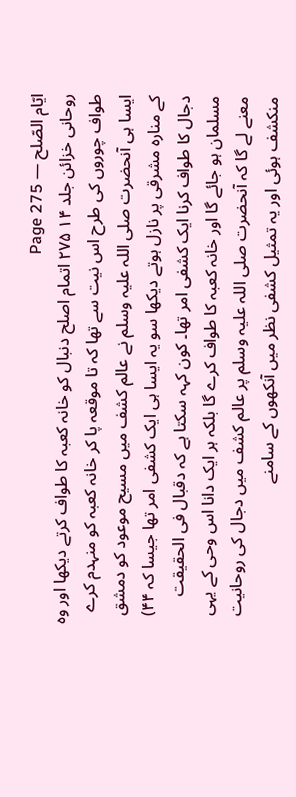ایّام الصّلح — Page 275
روحانی خزائن جلد ۱۴ ۲۷۵ اتمام اصلح دنبال کو خانہ کعبہ کا طواف کرتے دیکھا اور وہ طواف چوروں کی طرح اس نیت سے تھا کہ تا موقعہ پا کر خانہ کعبہ کو منہدم کرے ایسا ہی آنحضرت صلی اللہ علیہ وسلم نے عالم کشف میں مسیح موعود کو دمشق کے منارہ مشرقی پر نازل ہوتے دیکھا سو یہ ایسا ہی ایک کشفی امر تھا جیسا کہ ۴۴) دجال کا طواف کرنا ایک کشفی امر تھا۔ کون کہہ سکتا ہے کہ دقبال فی الحقیقت مسلمان ہو جائے گا اور خانہ کعبہ کا طواف کرے گا بلکہ ہر ایک دانا اس وحی کے یہی معنے لے گا کہ آنحضرت صلی اللہ علیہ وسلم پر عالم کشف میں دجال کی روحانیت منکشف ہوئی اور یہ تمثیل کشفی نظر میں آنکھوں کے سامنے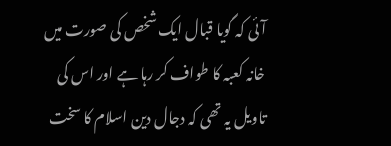آئی کہ گویا قبال ایک شخص کی صورت میں خانہ کعبہ کا طواف کر رہا ہے اور اس کی تاویل یہ تھی کہ دجال دین اسلام کا سخت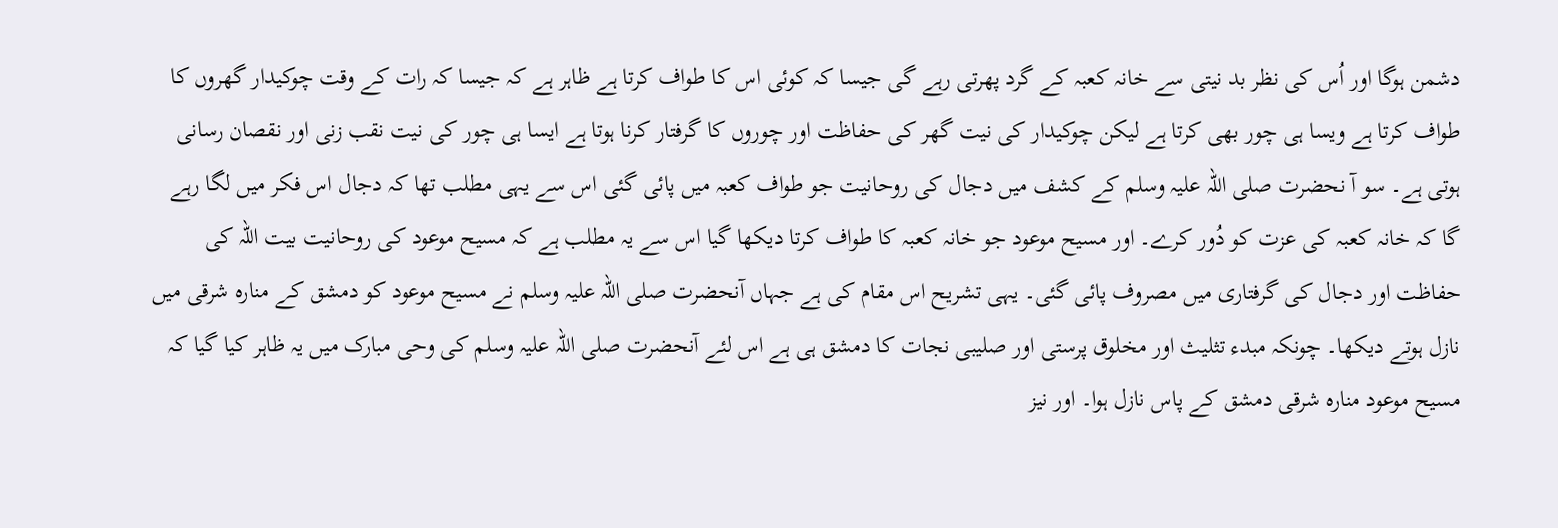دشمن ہوگا اور اُس کی نظر بد نیتی سے خانہ کعبہ کے گرد پھرتی رہے گی جیسا کہ کوئی اس کا طواف کرتا ہے ظاہر ہے کہ جیسا کہ رات کے وقت چوکیدار گھروں کا طواف کرتا ہے ویسا ہی چور بھی کرتا ہے لیکن چوکیدار کی نیت گھر کی حفاظت اور چوروں کا گرفتار کرنا ہوتا ہے ایسا ہی چور کی نیت نقب زنی اور نقصان رسانی ہوتی ہے۔ سو آ نحضرت صلی اللہ علیہ وسلم کے کشف میں دجال کی روحانیت جو طواف کعبہ میں پائی گئی اس سے یہی مطلب تھا کہ دجال اس فکر میں لگا رہے گا کہ خانہ کعبہ کی عزت کو دُور کرے۔ اور مسیح موعود جو خانہ کعبہ کا طواف کرتا دیکھا گیا اس سے یہ مطلب ہے کہ مسیح موعود کی روحانیت بیت اللہ کی حفاظت اور دجال کی گرفتاری میں مصروف پائی گئی۔ یہی تشریح اس مقام کی ہے جہاں آنحضرت صلی اللہ علیہ وسلم نے مسیح موعود کو دمشق کے منارہ شرقی میں نازل ہوتے دیکھا۔ چونکہ مبدء تثلیث اور مخلوق پرستی اور صلیبی نجات کا دمشق ہی ہے اس لئے آنحضرت صلی اللہ علیہ وسلم کی وحی مبارک میں یہ ظاہر کیا گیا کہ مسیح موعود منارہ شرقی دمشق کے پاس نازل ہوا۔ اور نیز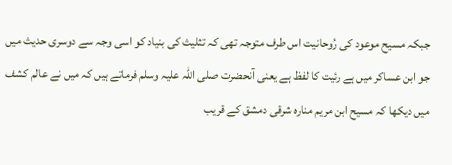جبکہ مسیح موعود کی رُوحانیت اس طرف متوجہ تھی کہ تثلیث کی بنیاد کو اسی وجہ سے دوسری حدیث میں جو ابن عساکر میں ہے رئیت کا لفظ ہے یعنی آنحضرت صلی اللہ علیہ وسلم فرماتے ہیں کہ میں نے عالم کشف میں دیکھا کہ مسیح ابن مریم مناره شرقی دمشق کے قریب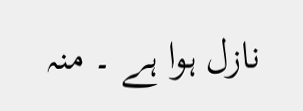نازل ہوا ہے ۔ منہ